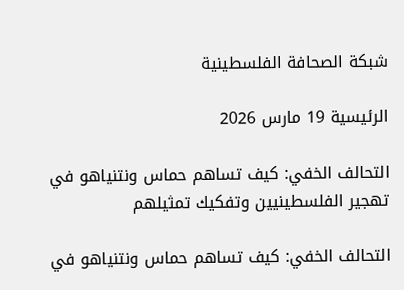شبكة الصحافة الفلسطينية

الرئيسية 19 مارس 2026

التحالف الخفي: كيف تساهم حماس ونتنياهو في تهجير الفلسطينيين وتفكيك تمثيلهم

التحالف الخفي: كيف تساهم حماس ونتنياهو في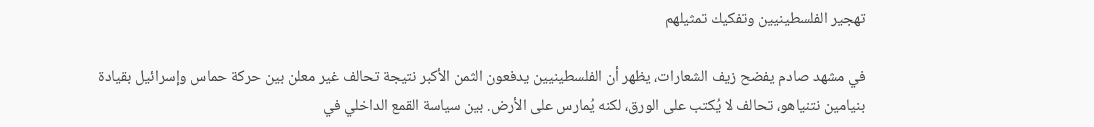تهجير الفلسطينيين وتفكيك تمثيلهم

في مشهد صادم يفضح زيف الشعارات، يظهر أن الفلسطينيين يدفعون الثمن الأكبر نتيجة تحالف غير معلن بين حركة حماس وإسرائيل بقيادة بنيامين نتنياهو، تحالف لا يُكتب على الورق، لكنه يُمارس على الأرض. بين سياسة القمع الداخلي في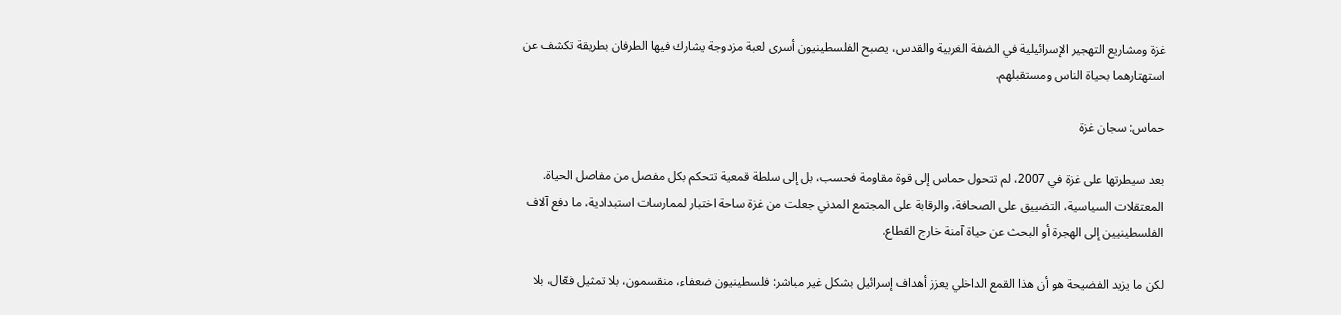غزة ومشاريع التهجير الإسرائيلية في الضفة الغربية والقدس، يصبح الفلسطينيون أسرى لعبة مزدوجة يشارك فيها الطرفان بطريقة تكشف عن استهتارهما بحياة الناس ومستقبلهم.

حماس: سجان غزة

بعد سيطرتها على غزة في 2007، لم تتحول حماس إلى قوة مقاومة فحسب، بل إلى سلطة قمعية تتحكم بكل مفصل من مفاصل الحياة. المعتقلات السياسية، التضييق على الصحافة، والرقابة على المجتمع المدني جعلت من غزة ساحة اختبار لممارسات استبدادية، ما دفع آلاف الفلسطينيين إلى الهجرة أو البحث عن حياة آمنة خارج القطاع.

لكن ما يزيد الفضيحة هو أن هذا القمع الداخلي يعزز أهداف إسرائيل بشكل غير مباشر: فلسطينيون ضعفاء، منقسمون، بلا تمثيل فعّال، بلا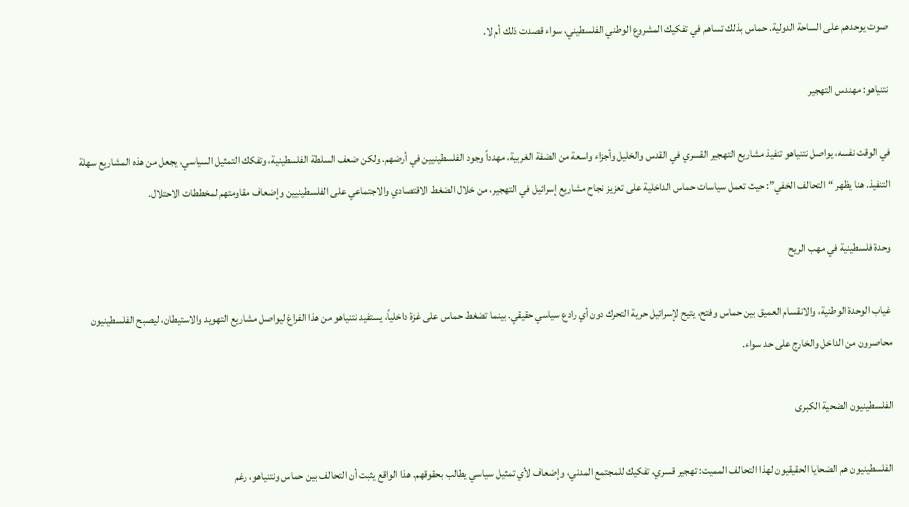صوت يوحدهم على الساحة الدولية. حماس بذلك تساهم في تفكيك المشروع الوطني الفلسطيني، سواء قصدت ذلك أم لا.

نتنياهو: مهندس التهجير

في الوقت نفسه، يواصل نتنياهو تنفيذ مشاريع التهجير القسري في القدس والخليل وأجزاء واسعة من الضفة الغربية، مهدداً وجود الفلسطينيين في أرضهم. ولكن ضعف السلطة الفلسطينية، وتفكك التمثيل السياسي، يجعل من هذه المشاريع سهلة التنفيذ. هنا يظهر “التحالف الخفي”: حيث تعمل سياسات حماس الداخلية على تعزيز نجاح مشاريع إسرائيل في التهجير، من خلال الضغط الاقتصادي والاجتماعي على الفلسطينيين وإضعاف مقاومتهم لمخططات الاحتلال.

وحدة فلسطينية في مهب الريح

غياب الوحدة الوطنية، والانقسام العميق بين حماس وفتح، يتيح لإسرائيل حرية التحرك دون أي رادع سياسي حقيقي. بينما تضغط حماس على غزة داخلياً، يستفيد نتنياهو من هذا الفراغ ليواصل مشاريع التهويد والاستيطان، ليصبح الفلسطينيون محاصرون من الداخل والخارج على حد سواء.

الفلسطينيون الضحية الكبرى

الفلسطينيون هم الضحايا الحقيقيون لهذا التحالف المميت: تهجير قسري، تفكيك للمجتمع المدني، وإضعاف لأي تمثيل سياسي يطالب بحقوقهم. هذا الواقع يثبت أن التحالف بين حماس ونتنياهو، رغم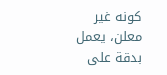كونه غير معلن، يعمل بدقة على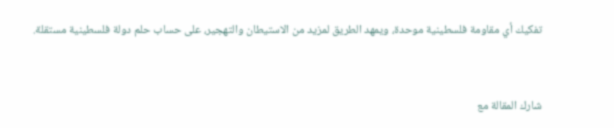تفكيك أي مقاومة فلسطينية موحدة، ويمهد الطريق لمزيد من الاستيطان والتهجير، على حساب حلم دولة فلسطينية مستقلة.



شارك المقالة مع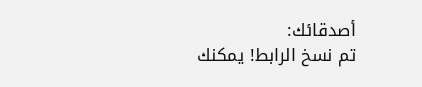أصدقائك:
تم نسخ الرابط! يمكنك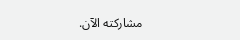مشاركته الآن.